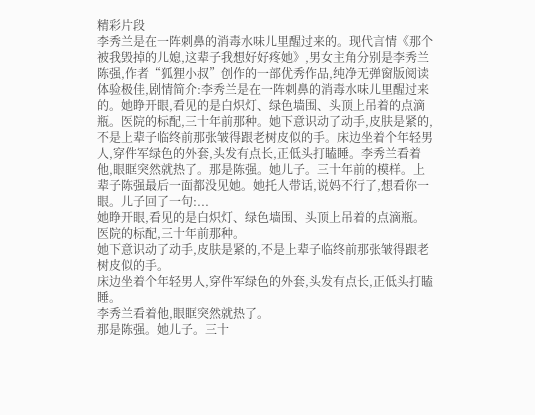精彩片段
李秀兰是在一阵刺鼻的消毒水味儿里醒过来的。现代言情《那个被我毁掉的儿媳,这辈子我想好好疼她》,男女主角分别是李秀兰陈强,作者“狐狸小叔”创作的一部优秀作品,纯净无弹窗版阅读体验极佳,剧情简介:李秀兰是在一阵刺鼻的消毒水味儿里醒过来的。她睁开眼,看见的是白炽灯、绿色墙围、头顶上吊着的点滴瓶。医院的标配,三十年前那种。她下意识动了动手,皮肤是紧的,不是上辈子临终前那张皱得跟老树皮似的手。床边坐着个年轻男人,穿件军绿色的外套,头发有点长,正低头打瞌睡。李秀兰看着他,眼眶突然就热了。那是陈强。她儿子。三十年前的模样。上辈子陈强最后一面都没见她。她托人带话,说妈不行了,想看你一眼。儿子回了一句:...
她睁开眼,看见的是白炽灯、绿色墙围、头顶上吊着的点滴瓶。医院的标配,三十年前那种。
她下意识动了动手,皮肤是紧的,不是上辈子临终前那张皱得跟老树皮似的手。
床边坐着个年轻男人,穿件军绿色的外套,头发有点长,正低头打瞌睡。
李秀兰看着他,眼眶突然就热了。
那是陈强。她儿子。三十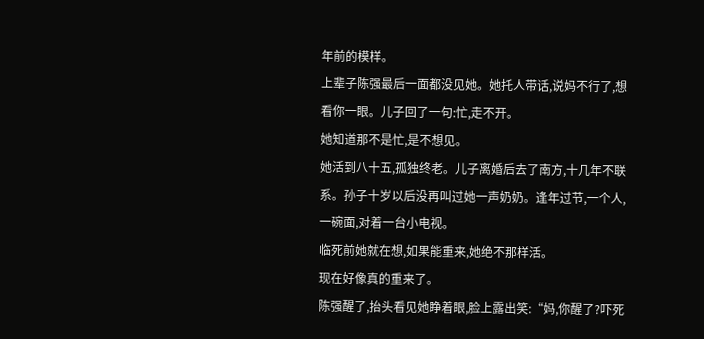年前的模样。
上辈子陈强最后一面都没见她。她托人带话,说妈不行了,想看你一眼。儿子回了一句:忙,走不开。
她知道那不是忙,是不想见。
她活到八十五,孤独终老。儿子离婚后去了南方,十几年不联系。孙子十岁以后没再叫过她一声奶奶。逢年过节,一个人,一碗面,对着一台小电视。
临死前她就在想,如果能重来,她绝不那样活。
现在好像真的重来了。
陈强醒了,抬头看见她睁着眼,脸上露出笑:“妈,你醒了?吓死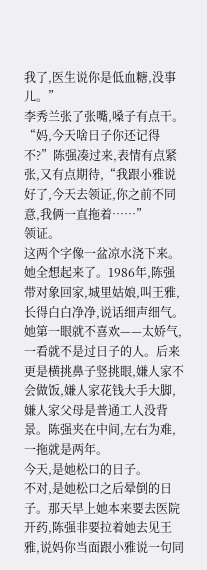我了,医生说你是低血糖,没事儿。”
李秀兰张了张嘴,嗓子有点干。
“妈,今天啥日子你还记得不?”陈强凑过来,表情有点紧张,又有点期待,“我跟小雅说好了,今天去领证,你之前不同意,我俩一直拖着……”
领证。
这两个字像一盆凉水浇下来。
她全想起来了。1986年,陈强带对象回家,城里姑娘,叫王雅,长得白白净净,说话细声细气。她第一眼就不喜欢——太娇气,一看就不是过日子的人。后来更是横挑鼻子竖挑眼,嫌人家不会做饭,嫌人家花钱大手大脚,嫌人家父母是普通工人没背景。陈强夹在中间,左右为难,一拖就是两年。
今天,是她松口的日子。
不对,是她松口之后晕倒的日子。那天早上她本来要去医院开药,陈强非要拉着她去见王雅,说妈你当面跟小雅说一句同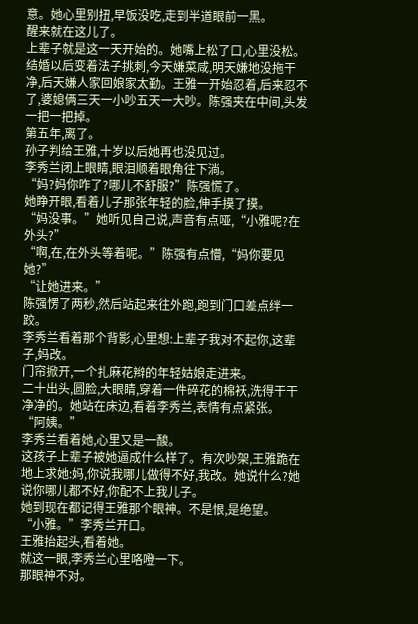意。她心里别扭,早饭没吃,走到半道眼前一黑。
醒来就在这儿了。
上辈子就是这一天开始的。她嘴上松了口,心里没松。结婚以后变着法子挑刺,今天嫌菜咸,明天嫌地没拖干净,后天嫌人家回娘家太勤。王雅一开始忍着,后来忍不了,婆媳俩三天一小吵五天一大吵。陈强夹在中间,头发一把一把掉。
第五年,离了。
孙子判给王雅,十岁以后她再也没见过。
李秀兰闭上眼睛,眼泪顺着眼角往下淌。
“妈?妈你咋了?哪儿不舒服?”陈强慌了。
她睁开眼,看着儿子那张年轻的脸,伸手摸了摸。
“妈没事。”她听见自己说,声音有点哑,“小雅呢?在外头?”
“啊,在,在外头等着呢。”陈强有点懵,“妈你要见她?”
“让她进来。”
陈强愣了两秒,然后站起来往外跑,跑到门口差点绊一跤。
李秀兰看着那个背影,心里想:上辈子我对不起你,这辈子,妈改。
门帘掀开,一个扎麻花辫的年轻姑娘走进来。
二十出头,圆脸,大眼睛,穿着一件碎花的棉袄,洗得干干净净的。她站在床边,看着李秀兰,表情有点紧张。
“阿姨。”
李秀兰看着她,心里又是一酸。
这孩子上辈子被她逼成什么样了。有次吵架,王雅跪在地上求她:妈,你说我哪儿做得不好,我改。她说什么?她说你哪儿都不好,你配不上我儿子。
她到现在都记得王雅那个眼神。不是恨,是绝望。
“小雅。”李秀兰开口。
王雅抬起头,看着她。
就这一眼,李秀兰心里咯噔一下。
那眼神不对。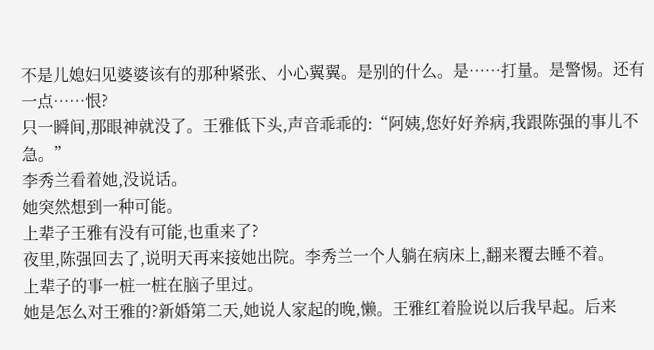不是儿媳妇见婆婆该有的那种紧张、小心翼翼。是别的什么。是……打量。是警惕。还有一点……恨?
只一瞬间,那眼神就没了。王雅低下头,声音乖乖的:“阿姨,您好好养病,我跟陈强的事儿不急。”
李秀兰看着她,没说话。
她突然想到一种可能。
上辈子王雅有没有可能,也重来了?
夜里,陈强回去了,说明天再来接她出院。李秀兰一个人躺在病床上,翻来覆去睡不着。
上辈子的事一桩一桩在脑子里过。
她是怎么对王雅的?新婚第二天,她说人家起的晚,懒。王雅红着脸说以后我早起。后来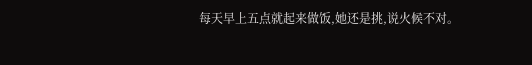每天早上五点就起来做饭,她还是挑,说火候不对。